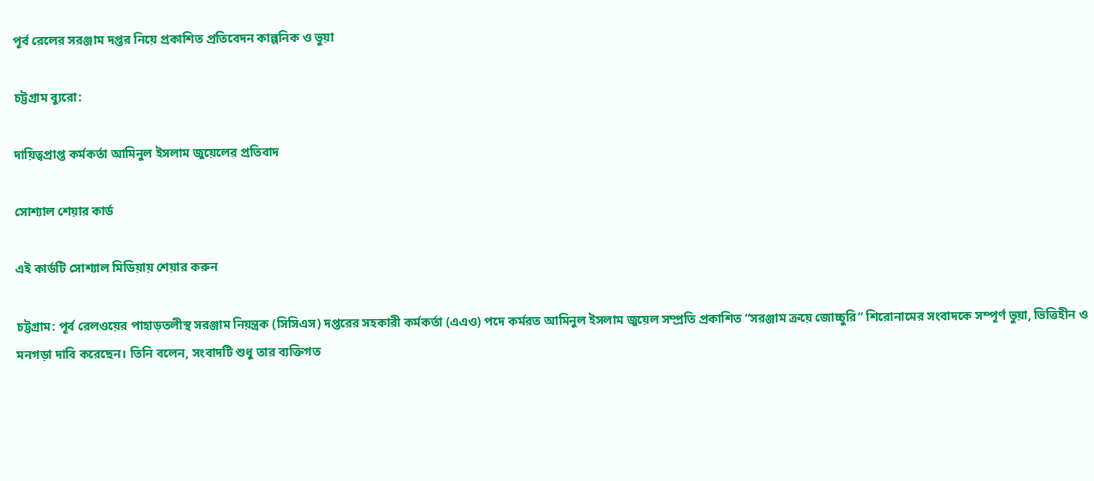পূর্ব রেলের সরঞ্জাম দপ্তর নিয়ে প্রকাশিত প্রতিবেদন কাল্পনিক ও ভুয়া

চট্টগ্রাম ব্যুরো:

দায়িত্বপ্রাপ্ত কর্মকর্তা আমিনুল ইসলাম জুয়েলের প্রতিবাদ

সোশ্যাল শেয়ার কার্ড

এই কার্ডটি সোশ্যাল মিডিয়ায় শেয়ার করুন

চট্টগ্রাম: পূর্ব রেলওয়ের পাহাড়তলীস্থ সরঞ্জাম নিয়ন্ত্রক (সিসিএস) দপ্তরের সহকারী কর্মকর্তা (এএও) পদে কর্মরত আমিনুল ইসলাম জুয়েল সম্প্রতি প্রকাশিত “সরঞ্জাম ক্রয়ে জোচ্চুরি” শিরোনামের সংবাদকে সম্পূর্ণ ভুয়া, ভিত্তিহীন ও মনগড়া দাবি করেছেন। তিনি বলেন, সংবাদটি শুধু তার ব্যক্তিগত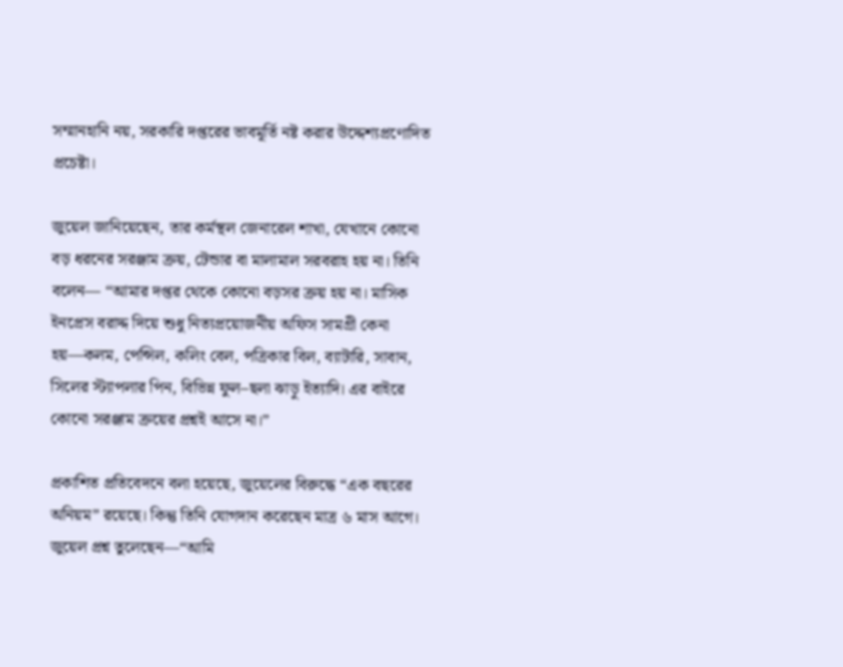সম্মানহানি নয়, সরকারি দপ্তরের ভাবমূর্তি নষ্ট করার উদ্দেশ্যপ্রণোদিত প্রচেষ্টা।

জুয়েল জানিয়েছেন, তার কর্মস্থল জেনারেল শাখা, যেখানে কোনো বড় ধরনের সরঞ্জাম ক্রয়, টেন্ডার বা মালামাল সরবরাহ হয় না। তিনি বলেন— “আমার দপ্তর থেকে কোনো বড়সর ক্রয় হয় না। মাসিক ইনপ্রেস বরাদ্দ দিয়ে শুধু নিত্যপ্রয়োজনীয় অফিস সামগ্রী কেনা হয়—কলম, পেন্সিল, কলিং বেল, পত্রিকার বিল, ব্যাটারি, সাবান, সিলের স্ট্যাপলার পিন, বিভিন্ন ফুল–ছলা ঝাড়ু ইত্যাদি। এর বাইরে কোনো সরঞ্জাম ক্রয়ের প্রশ্নই আসে না।”

প্রকাশিত প্রতিবেদনে বলা হয়েছে, জুয়েলের বিরুদ্ধে “এক বছরের অনিয়ম” রয়েছে। কিন্তু তিনি যোগদান করেছেন মাত্র ৬ মাস আগে। জুয়েল প্রশ্ন তুলেছেন—“আমি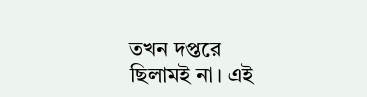তখন দপ্তরে ছিলামই না। এই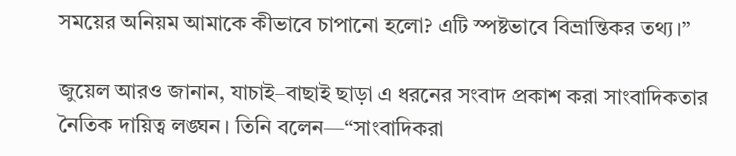সময়ের অনিয়ম আমাকে কীভাবে চাপানো হলো? এটি স্পষ্টভাবে বিভ্রান্তিকর তথ্য।”

জুয়েল আরও জানান, যাচাই–বাছাই ছাড়া এ ধরনের সংবাদ প্রকাশ করা সাংবাদিকতার নৈতিক দায়িত্ব লঙ্ঘন। তিনি বলেন—“সাংবাদিকরা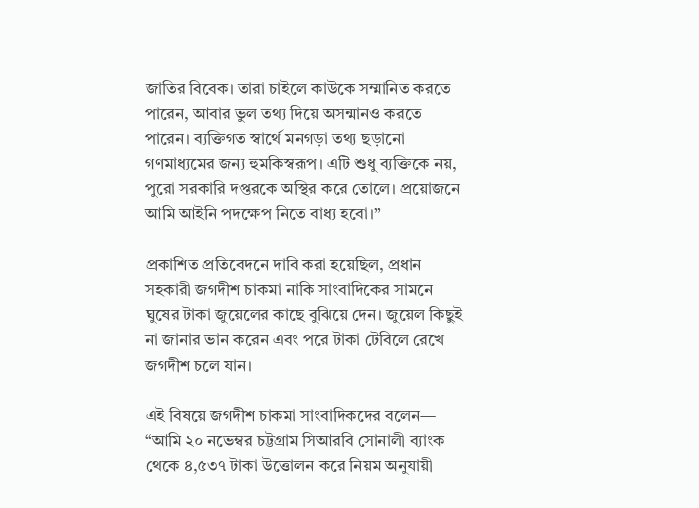জাতির বিবেক। তারা চাইলে কাউকে সম্মানিত করতে পারেন, আবার ভুল তথ্য দিয়ে অসন্মানও করতে পারেন। ব্যক্তিগত স্বার্থে মনগড়া তথ্য ছড়ানো গণমাধ্যমের জন্য হুমকিস্বরূপ। এটি শুধু ব্যক্তিকে নয়, পুরো সরকারি দপ্তরকে অস্থির করে তোলে। প্রয়োজনে আমি আইনি পদক্ষেপ নিতে বাধ্য হবো।”

প্রকাশিত প্রতিবেদনে দাবি করা হয়েছিল, প্রধান সহকারী জগদীশ চাকমা নাকি সাংবাদিকের সামনে ঘুষের টাকা জুয়েলের কাছে বুঝিয়ে দেন। জুয়েল কিছুই না জানার ভান করেন এবং পরে টাকা টেবিলে রেখে জগদীশ চলে যান।

এই বিষয়ে জগদীশ চাকমা সাংবাদিকদের বলেন— “আমি ২০ নভেম্বর চট্টগ্রাম সিআরবি সোনালী ব্যাংক থেকে ৪,৫৩৭ টাকা উত্তোলন করে নিয়ম অনুযায়ী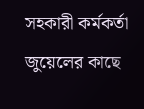সহকারী কর্মকর্তা জুয়েলের কাছে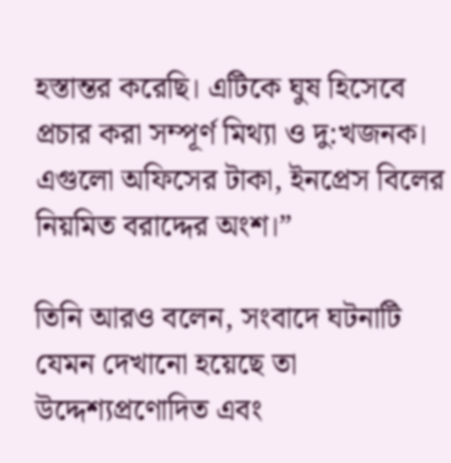হস্তান্তর করেছি। এটিকে ঘুষ হিসেবে প্রচার করা সম্পূর্ণ মিথ্যা ও দু:খজনক। এগুলো অফিসের টাকা, ইনপ্রেস বিলের নিয়মিত বরাদ্দের অংশ।”

তিনি আরও বলেন, সংবাদে ঘটনাটি যেমন দেখানো হয়েছে তা উদ্দেশ্যপ্রণোদিত এবং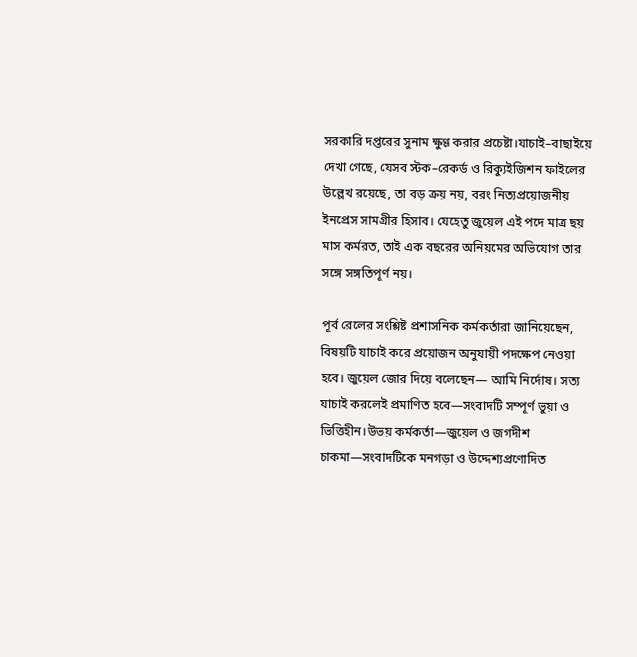সরকারি দপ্তরের সুনাম ক্ষুণ্ণ করার প্রচেষ্টা।যাচাই–বাছাইয়ে দেখা গেছে, যেসব স্টক–রেকর্ড ও রিক্যুইজিশন ফাইলের উল্লেখ রয়েছে, তা বড় ক্রয় নয়, বরং নিত্যপ্রয়োজনীয় ইনপ্রেস সামগ্রীর হিসাব। যেহেতু জুয়েল এই পদে মাত্র ছয় মাস কর্মরত, তাই এক বছরের অনিয়মের অভিযোগ তার সঙ্গে সঙ্গতিপূর্ণ নয়।

পূর্ব রেলের সংশ্লিষ্ট প্রশাসনিক কর্মকর্তারা জানিয়েছেন, বিষয়টি যাচাই করে প্রয়োজন অনুযায়ী পদক্ষেপ নেওয়া হবে। জুয়েল জোর দিয়ে বলেছেন— আমি নির্দোষ। সত্য যাচাই করলেই প্রমাণিত হবে—সংবাদটি সম্পূর্ণ ভুয়া ও ভিত্তিহীন।উভয় কর্মকর্তা—জুয়েল ও জগদীশ চাকমা—সংবাদটিকে মনগড়া ও উদ্দেশ্যপ্রণোদিত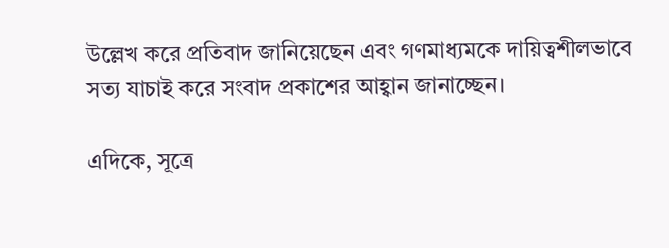উল্লেখ করে প্রতিবাদ জানিয়েছেন এবং গণমাধ্যমকে দায়িত্বশীলভাবে সত্য যাচাই করে সংবাদ প্রকাশের আহ্বান জানাচ্ছেন।

এদিকে, সূত্রে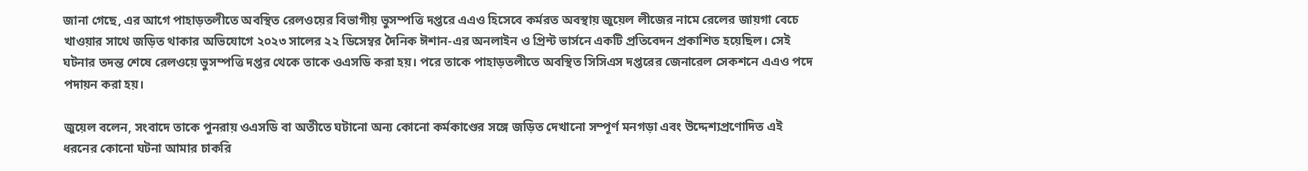জানা গেছে, এর আগে পাহাড়তলীতে অবস্থিত রেলওয়ের বিভাগীয় ভুসম্পত্তি দপ্তরে এএও হিসেবে কর্মরত অবস্থায় জুয়েল লীজের নামে রেলের জায়গা বেচে খাওয়ার সাথে জড়িত থাকার অভিযোগে ২০২৩ সালের ২২ ডিসেম্বর দৈনিক ঈশান-এর অনলাইন ও প্রিন্ট ভার্সনে একটি প্রতিবেদন প্রকাশিত হয়েছিল। সেই ঘটনার তদন্ত শেষে রেলওয়ে ভুসম্পত্তি দপ্তর থেকে তাকে ওএসডি করা হয়। পরে তাকে পাহাড়তলীতে অবস্থিত সিসিএস দপ্তরের জেনারেল সেকশনে এএও পদে পদায়ন করা হয়।

জুয়েল বলেন, সংবাদে তাকে পুনরায় ওএসডি বা অতীতে ঘটানো অন্য কোনো কর্মকাণ্ডের সঙ্গে জড়িত দেখানো সম্পূর্ণ মনগড়া এবং উদ্দেশ্যপ্রণোদিত এই ধরনের কোনো ঘটনা আমার চাকরি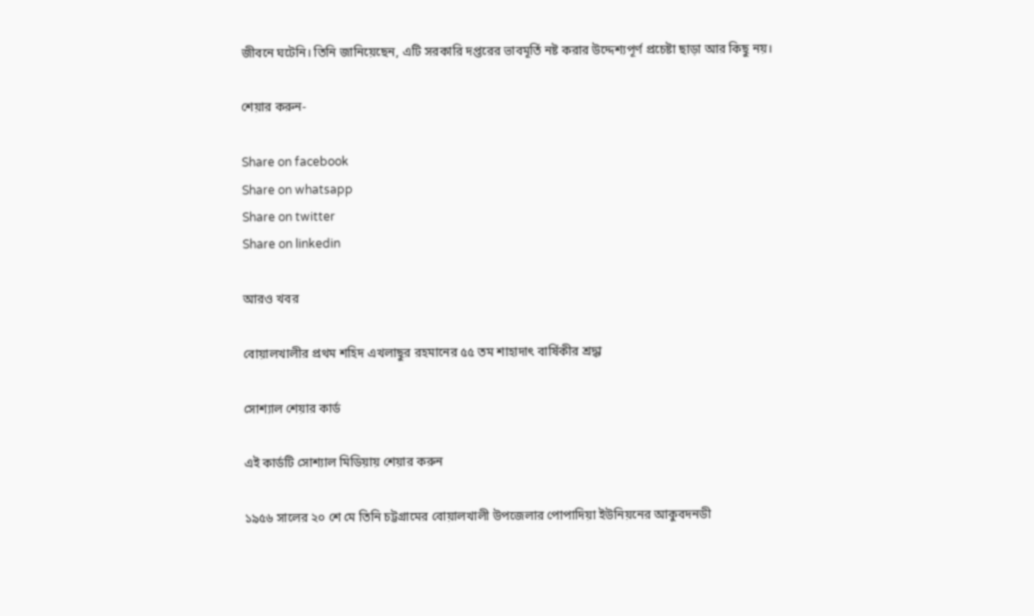জীবনে ঘটেনি। তিনি জানিয়েছেন, এটি সরকারি দপ্তরের ভাবমূর্তি নষ্ট করার উদ্দেশ্যপূর্ণ প্রচেষ্টা ছাড়া আর কিছু নয়।

শেয়ার করুন-

Share on facebook
Share on whatsapp
Share on twitter
Share on linkedin

আরও খবর

বোয়ালখালীর প্রথম শহিদ এখলাছুর রহমানের ৫৫ তম শাহাদাৎ বার্ষিকীর শ্রদ্ধা

সোশ্যাল শেয়ার কার্ড

এই কার্ডটি সোশ্যাল মিডিয়ায় শেয়ার করুন

১৯৫৬ সালের ২০ শে মে তিনি চট্টগ্রামের বোয়ালখালী উপজেলার পোপাদিয়া ইউনিয়নের আকুবদনডী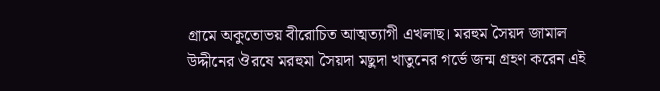গ্রামে অকুতোভয় বীরোচিত আত্মত্যাগী এখলাছ। মরহুম সৈয়দ জামাল উদ্দীনের ঔরষে মরহুমা সৈয়দা মছুদা খাতুনের গর্ভে জন্ম গ্রহণ করেন এই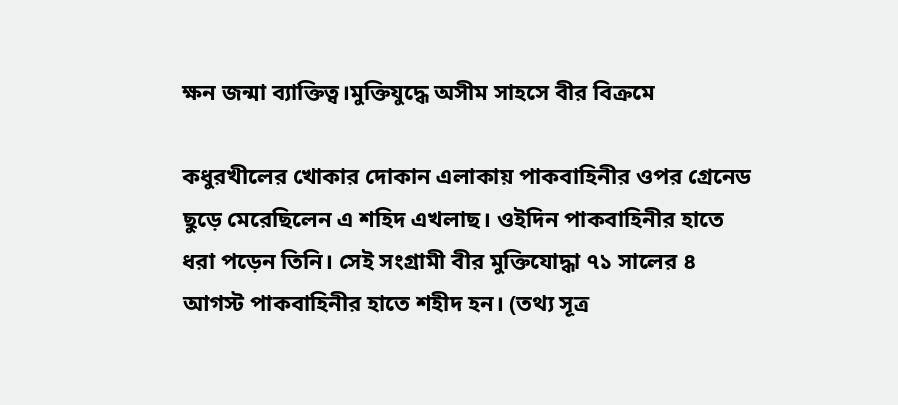ক্ষন জন্মা ব্যাক্তিত্ব।মুক্তিযুদ্ধে অসীম সাহসে বীর বিক্রমে

কধুরখীলের খোকার দোকান এলাকায় পাকবাহিনীর ওপর গ্রেনেড ছুড়ে মেরেছিলেন এ শহিদ এখলাছ। ওইদিন পাকবাহিনীর হাতে ধরা পড়েন তিনি। সেই সংগ্রামী বীর মুক্তিযোদ্ধা ৭১ সালের ৪ আগস্ট পাকবাহিনীর হাতে শহীদ হন। (তথ্য সূত্র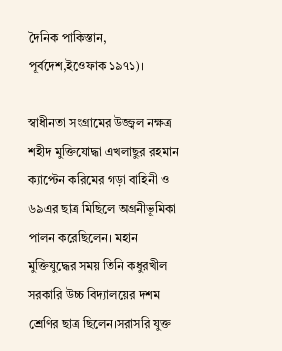দৈনিক পাকিস্তান, পূর্বদেশ,ইওেফাক ১৯৭১)।

স্বাধীনতা সংগ্রামের উজ্জ্বল নক্ষত্র শহীদ মুক্তিযোদ্ধা এখলাছুর রহমান ক্যাপ্টেন করিমের গড়া বাহিনী ও ৬৯এর ছাত্র মিছিলে অগ্রনীভূমিকা পালন করেছিলেন। মহান মুক্তিযুদ্ধের সময় তিনি কধুরখীল সরকারি উচ্চ বিদ্যালয়ের দশম শ্রেণির ছাত্র ছিলেন।সরাসরি যুক্ত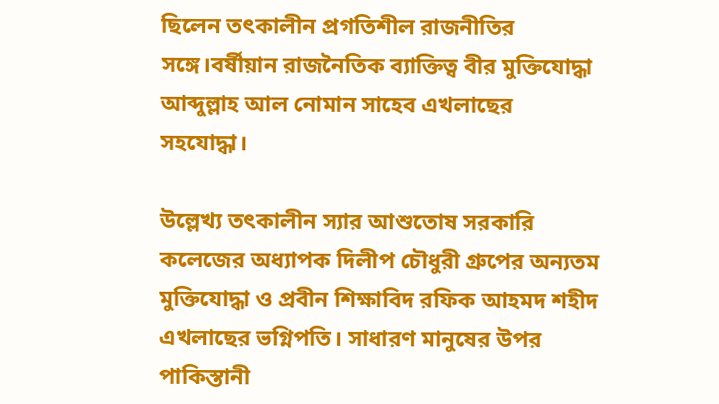ছিলেন তৎকালীন প্রগতিশীল রাজনীতির সঙ্গে।বর্ষীয়ান রাজনৈতিক ব্যাক্তিত্ব বীর মুক্তিযোদ্ধা আব্দুল্লাহ আল নোমান সাহেব এখলাছের সহযোদ্ধা।

উল্লেখ্য তৎকালীন স্যার আশুতোষ সরকারি কলেজের অধ্যাপক দিলীপ চৌধুরী গ্রুপের অন্যতম মুক্তিযোদ্ধা ও প্রবীন শিক্ষাবিদ রফিক আহমদ শহীদ এখলাছের ভগ্নিপতি। সাধারণ মানুষের উপর পাকিস্তানী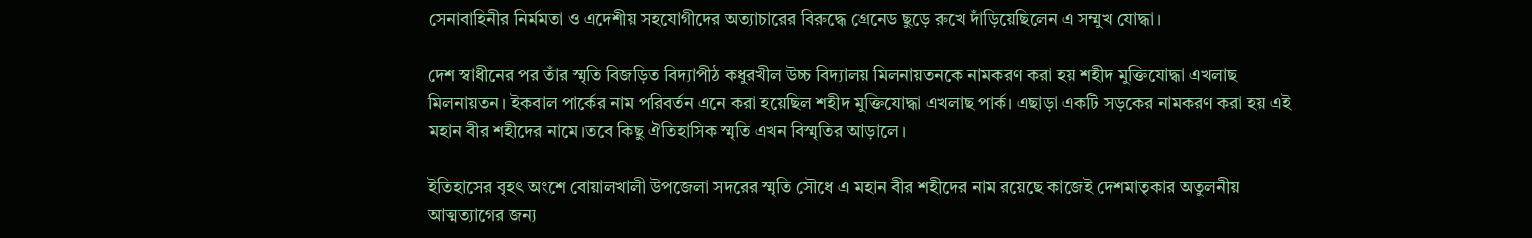সেনাবাহিনীর নির্মমতা ও এদেশীয় সহযোগীদের অত্যাচারের বিরুদ্ধে গ্রেনেড ছুড়ে রুখে দাঁড়িয়েছিলেন এ সম্মুখ যোদ্ধা।

দেশ স্বাধীনের পর তাঁর স্মৃতি বিজড়িত বিদ্যাপীঠ কধুরখীল উচ্চ বিদ্যালয় মিলনায়তনকে নামকরণ করা হয় শহীদ মুক্তিযোদ্ধা এখলাছ মিলনায়তন। ইকবাল পার্কের নাম পরিবর্তন এনে করা হয়েছিল শহীদ মুক্তিযোদ্ধা এখলাছ পার্ক। এছাড়া একটি সড়কের নামকরণ করা হয় এই মহান বীর শহীদের নামে।তবে কিছু ঐতিহাসিক স্মৃতি এখন বিস্মৃতির আড়ালে।

ইতিহাসের বৃহৎ অংশে বোয়ালখালী উপজেলা সদরের স্মৃতি সৌধে এ মহান বীর শহীদের নাম রয়েছে কাজেই দেশমাতৃকার অতুলনীয় আত্মত্যাগের জন্য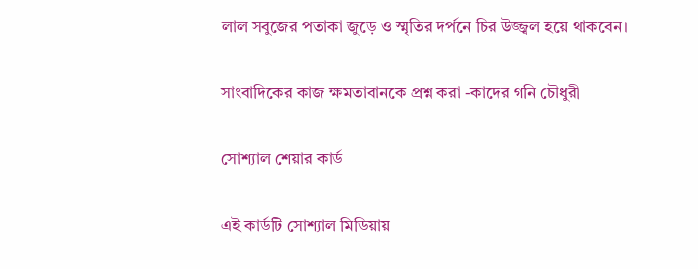লাল সবুজের পতাকা জুড়ে ও স্মৃতির দর্পনে চির উজ্জ্বল হয়ে থাকবেন।

সাংবাদিকের কাজ ক্ষমতাবানকে প্রশ্ন করা -কাদের গনি চৌধুরী

সোশ্যাল শেয়ার কার্ড

এই কার্ডটি সোশ্যাল মিডিয়ায়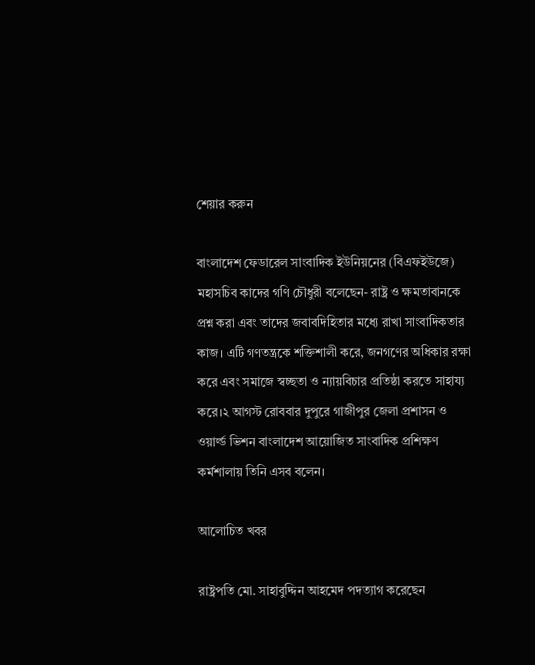শেয়ার করুন

বাংলাদেশ ফেডারেল সাংবাদিক ইউনিয়নের (বিএফইউজে) মহাসচিব কাদের গণি চৌধুরী বলেছেন- রাষ্ট্র ও ক্ষমতাবানকে প্রশ্ন করা এবং তাদের জবাবদিহিতার মধ্যে রাখা সাংবাদিকতার কাজ। এটি গণতন্ত্রকে শক্তিশালী করে, জনগণের অধিকার রক্ষা করে এবং সমাজে স্বচ্ছতা ও ন্যায়বিচার প্রতিষ্ঠা করতে সাহায্য করে।২ আগস্ট রোববার দুপুরে গাজীপুর জেলা প্রশাসন ও ওয়ার্ল্ড ভিশন বাংলাদেশ আয়োজিত সাংবাদিক প্রশিক্ষণ কর্মশালায় তিনি এসব বলেন।

আলোচিত খবর

রাষ্ট্রপতি মো. সাহাবুদ্দিন আহমেদ পদত্যাগ করেছেন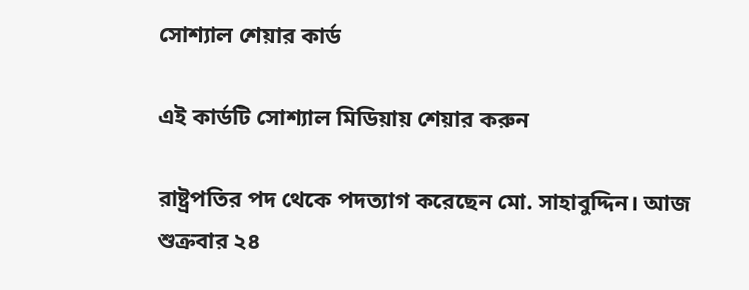সোশ্যাল শেয়ার কার্ড

এই কার্ডটি সোশ্যাল মিডিয়ায় শেয়ার করুন

রাষ্ট্রপতির পদ থেকে পদত্যাগ করেছেন মো. সাহাবুদ্দিন। আজ শুক্রবার ২৪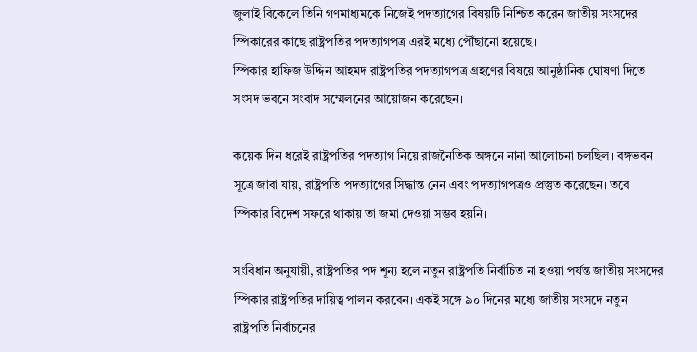জুলাই বিকেলে তিনি গণমাধ্যমকে নিজেই পদত্যাগের বিষয়টি নিশ্চিত করেন জাতীয় সংসদের স্পিকারের কাছে রাষ্ট্রপতির পদত্যাগপত্র এরই মধ্যে পৌঁছানো হয়েছে।
স্পিকার হাফিজ উদ্দিন আহমদ রাষ্ট্রপতির পদত্যাগপত্র গ্রহণের বিষয়ে আনুষ্ঠানিক ঘোষণা দিতে সংসদ ভবনে সংবাদ সম্মেলনের আয়োজন করেছেন।

কয়েক দিন ধরেই রাষ্ট্রপতির পদত্যাগ নিয়ে রাজনৈতিক অঙ্গনে নানা আলোচনা চলছিল। বঙ্গভবন সূত্রে জাবা যায়, রাষ্ট্রপতি পদত্যাগের সিদ্ধান্ত নেন এবং পদত্যাগপত্রও প্রস্তুত করেছেন। তবে স্পিকার বিদেশ সফরে থাকায় তা জমা দেওয়া সম্ভব হয়নি।

সংবিধান অনুযায়ী, রাষ্ট্রপতির পদ শূন্য হলে নতুন রাষ্ট্রপতি নির্বাচিত না হওয়া পর্যন্ত জাতীয় সংসদের স্পিকার রাষ্ট্রপতির দায়িত্ব পালন করবেন। একই সঙ্গে ৯০ দিনের মধ্যে জাতীয় সংসদে নতুন রাষ্ট্রপতি নির্বাচনের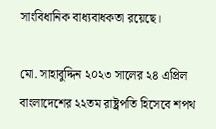সাংবিধানিক বাধ্যবাধকতা রয়েছে।

মো. সাহাবুদ্দিন ২০২৩ সালের ২৪ এপ্রিল বাংলাদেশের ২২তম রাষ্ট্রপতি হিসেবে শপথ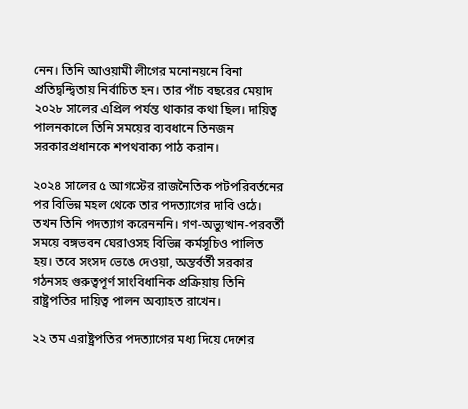নেন। তিনি আওয়ামী লীগের মনোনয়নে বিনা প্রতিদ্বন্দ্বিতায় নির্বাচিত হন। তার পাঁচ বছরের মেয়াদ ২০২৮ সালের এপ্রিল পর্যন্ত থাকার কথা ছিল। দায়িত্ব পালনকালে তিনি সময়ের ব্যবধানে তিনজন সরকারপ্রধানকে শপথবাক্য পাঠ করান।

২০২৪ সালের ৫ আগস্টের রাজনৈতিক পটপরিবর্তনের পর বিভিন্ন মহল থেকে তার পদত্যাগের দাবি ওঠে। তখন তিনি পদত্যাগ করেনননি। গণ-অভ্যুত্থান-পরবর্তী সময়ে বঙ্গভবন ঘেরাওসহ বিভিন্ন কর্মসূচিও পালিত হয়। তবে সংসদ ভেঙে দেওয়া, অন্তর্বর্তী সরকার গঠনসহ গুরুত্বপূর্ণ সাংবিধানিক প্রক্রিয়ায় তিনি রাষ্ট্রপতির দায়িত্ব পালন অব্যাহত রাখেন।

২২ তম এরাষ্ট্রপতির পদত্যাগের মধ্য দিয়ে দেশের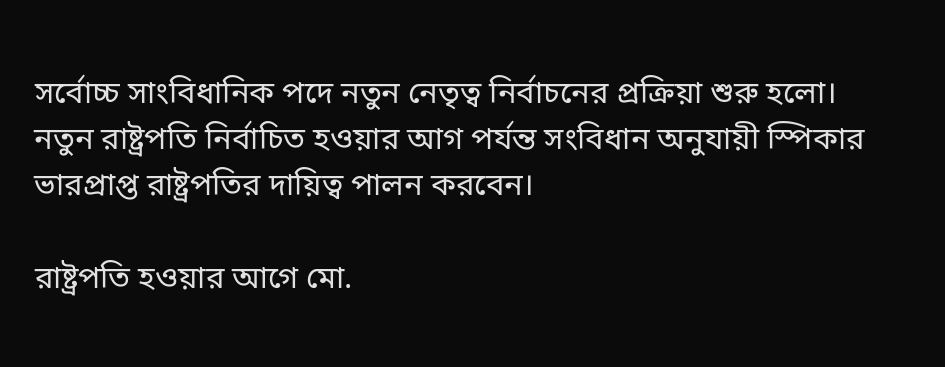সর্বোচ্চ সাংবিধানিক পদে নতুন নেতৃত্ব নির্বাচনের প্রক্রিয়া শুরু হলো। নতুন রাষ্ট্রপতি নির্বাচিত হওয়ার আগ পর্যন্ত সংবিধান অনুযায়ী স্পিকার ভারপ্রাপ্ত রাষ্ট্রপতির দায়িত্ব পালন করবেন।

রাষ্ট্রপতি হওয়ার আগে মো.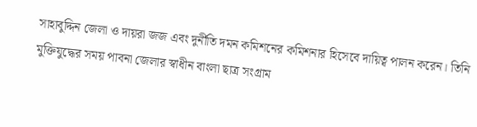সাহাবুদ্দিন জেলা ও দায়রা জজ এবং দুর্নীতি দমন কমিশনের কমিশনার হিসেবে দায়িত্ব পালন করেন। তিনি মুক্তিযুদ্ধের সময় পাবনা জেলার স্বাধীন বাংলা ছাত্র সংগ্রাম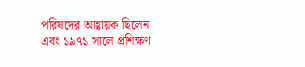পরিষদের আহ্বায়ক ছিলেন এবং ১৯৭১ সালে প্রশিক্ষণ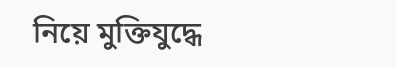নিয়ে মুক্তিযুদ্ধে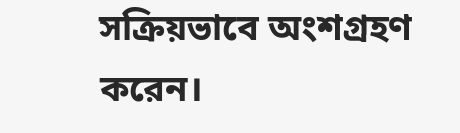সক্রিয়ভাবে অংশগ্রহণ করেন।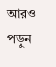আরও পড়ুন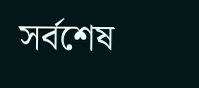সর্বশেষ